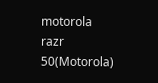motorola razr 50(Motorola)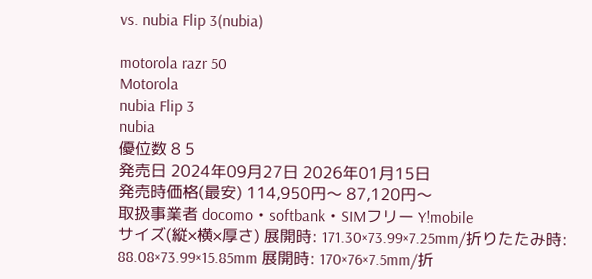vs. nubia Flip 3(nubia)

motorola razr 50
Motorola
nubia Flip 3
nubia
優位数 8 5
発売日 2024年09月27日 2026年01月15日
発売時価格(最安) 114,950円〜 87,120円〜
取扱事業者 docomo・softbank・SIMフリー Y!mobile
サイズ(縦×横×厚さ) 展開時: 171.30×73.99×7.25mm/折りたたみ時: 88.08×73.99×15.85mm 展開時: 170×76×7.5mm/折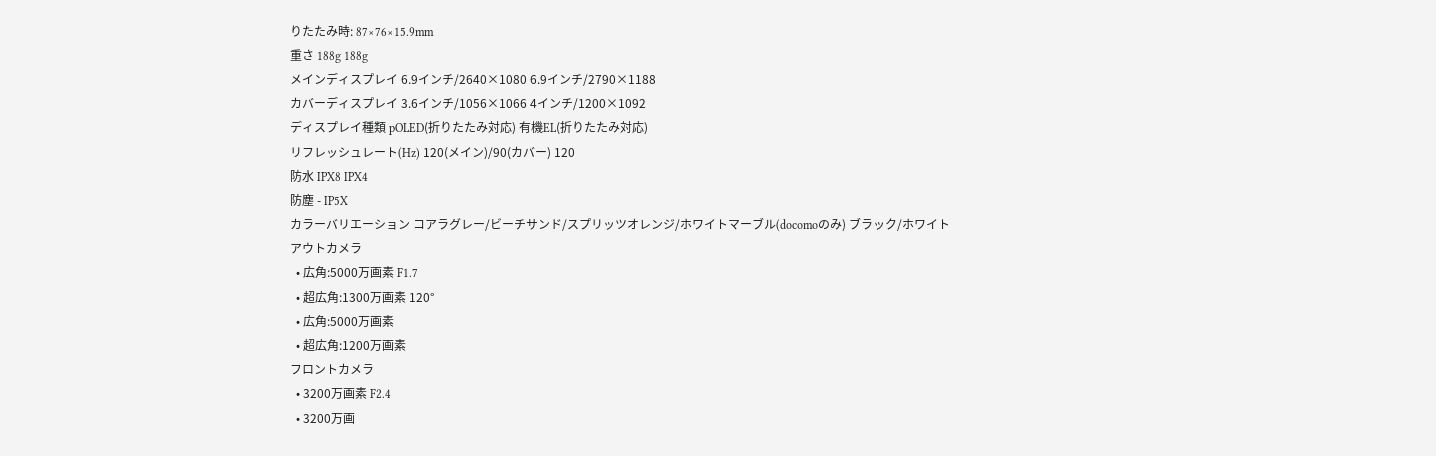りたたみ時: 87×76×15.9mm
重さ 188g 188g
メインディスプレイ 6.9インチ/2640×1080 6.9インチ/2790×1188
カバーディスプレイ 3.6インチ/1056×1066 4インチ/1200×1092
ディスプレイ種類 pOLED(折りたたみ対応) 有機EL(折りたたみ対応)
リフレッシュレート(Hz) 120(メイン)/90(カバー) 120
防水 IPX8 IPX4
防塵 - IP5X
カラーバリエーション コアラグレー/ビーチサンド/スプリッツオレンジ/ホワイトマーブル(docomoのみ) ブラック/ホワイト
アウトカメラ
  • 広角:5000万画素 F1.7
  • 超広角:1300万画素 120°
  • 広角:5000万画素
  • 超広角:1200万画素
フロントカメラ
  • 3200万画素 F2.4
  • 3200万画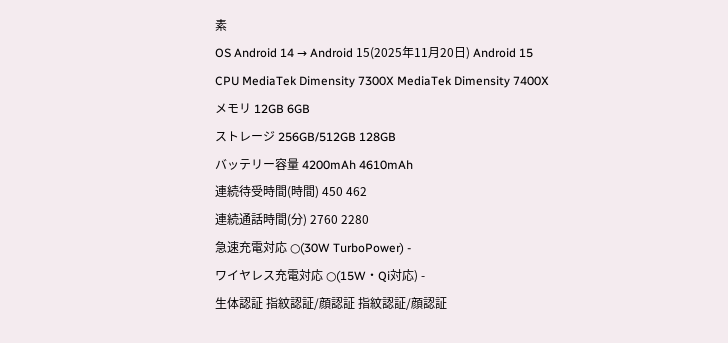素
OS Android 14 → Android 15(2025年11月20日) Android 15
CPU MediaTek Dimensity 7300X MediaTek Dimensity 7400X
メモリ 12GB 6GB
ストレージ 256GB/512GB 128GB
バッテリー容量 4200mAh 4610mAh
連続待受時間(時間) 450 462
連続通話時間(分) 2760 2280
急速充電対応 ○(30W TurboPower) -
ワイヤレス充電対応 ○(15W・Qi対応) -
生体認証 指紋認証/顔認証 指紋認証/顔認証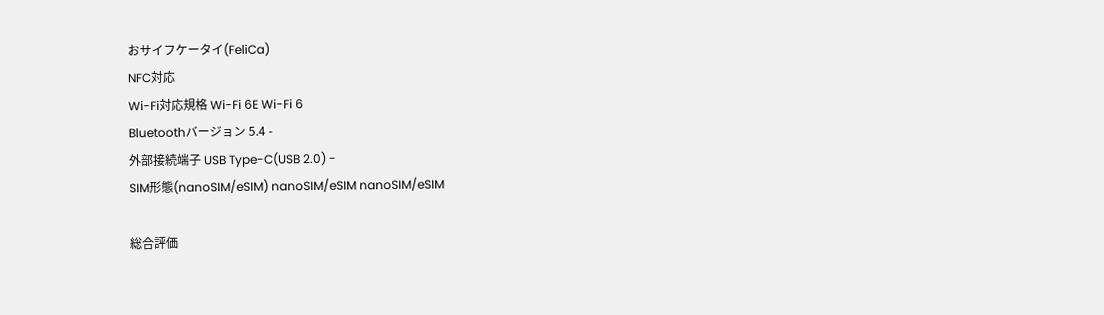おサイフケータイ(FeliCa)
NFC対応
Wi-Fi対応規格 Wi-Fi 6E Wi-Fi 6
Bluetoothバージョン 5.4 -
外部接続端子 USB Type-C(USB 2.0) -
SIM形態(nanoSIM/eSIM) nanoSIM/eSIM nanoSIM/eSIM

総合評価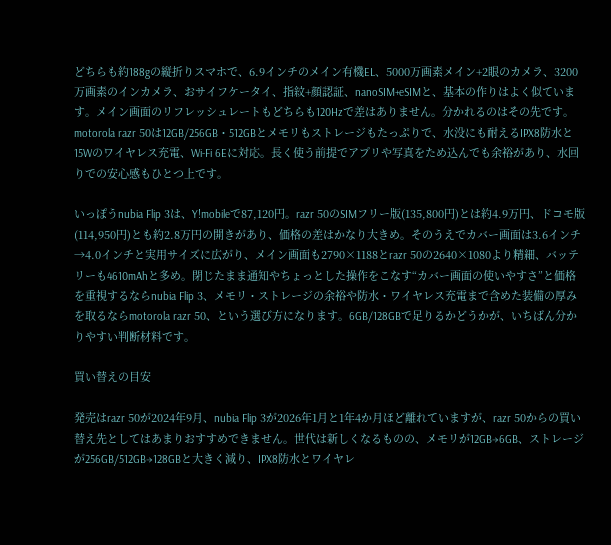どちらも約188gの縦折りスマホで、6.9インチのメイン有機EL、5000万画素メイン+2眼のカメラ、3200万画素のインカメラ、おサイフケータイ、指紋+顔認証、nanoSIM+eSIMと、基本の作りはよく似ています。メイン画面のリフレッシュレートもどちらも120Hzで差はありません。分かれるのはその先です。motorola razr 50は12GB/256GB・512GBとメモリもストレージもたっぷりで、水没にも耐えるIPX8防水と15Wのワイヤレス充電、Wi-Fi 6Eに対応。長く使う前提でアプリや写真をため込んでも余裕があり、水回りでの安心感もひとつ上です。

いっぽうnubia Flip 3は、Y!mobileで87,120円。razr 50のSIMフリー版(135,800円)とは約4.9万円、ドコモ版(114,950円)とも約2.8万円の開きがあり、価格の差はかなり大きめ。そのうえでカバー画面は3.6インチ→4.0インチと実用サイズに広がり、メイン画面も2790×1188とrazr 50の2640×1080より精細、バッテリーも4610mAhと多め。閉じたまま通知やちょっとした操作をこなす“カバー画面の使いやすさ”と価格を重視するならnubia Flip 3、メモリ・ストレージの余裕や防水・ワイヤレス充電まで含めた装備の厚みを取るならmotorola razr 50、という選び方になります。6GB/128GBで足りるかどうかが、いちばん分かりやすい判断材料です。

買い替えの目安

発売はrazr 50が2024年9月、nubia Flip 3が2026年1月と1年4か月ほど離れていますが、razr 50からの買い替え先としてはあまりおすすめできません。世代は新しくなるものの、メモリが12GB→6GB、ストレージが256GB/512GB→128GBと大きく減り、IPX8防水とワイヤレ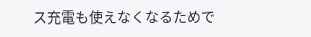ス充電も使えなくなるためで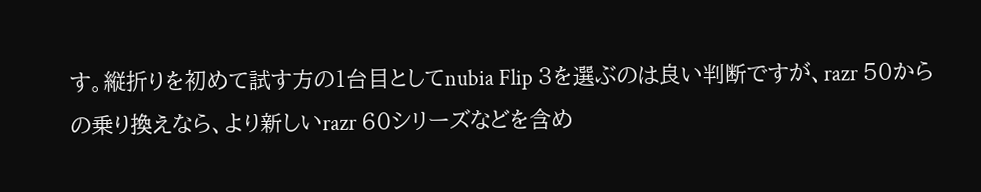す。縦折りを初めて試す方の1台目としてnubia Flip 3を選ぶのは良い判断ですが、razr 50からの乗り換えなら、より新しいrazr 60シリーズなどを含め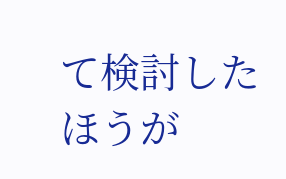て検討したほうが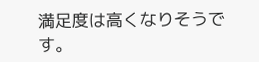満足度は高くなりそうです。